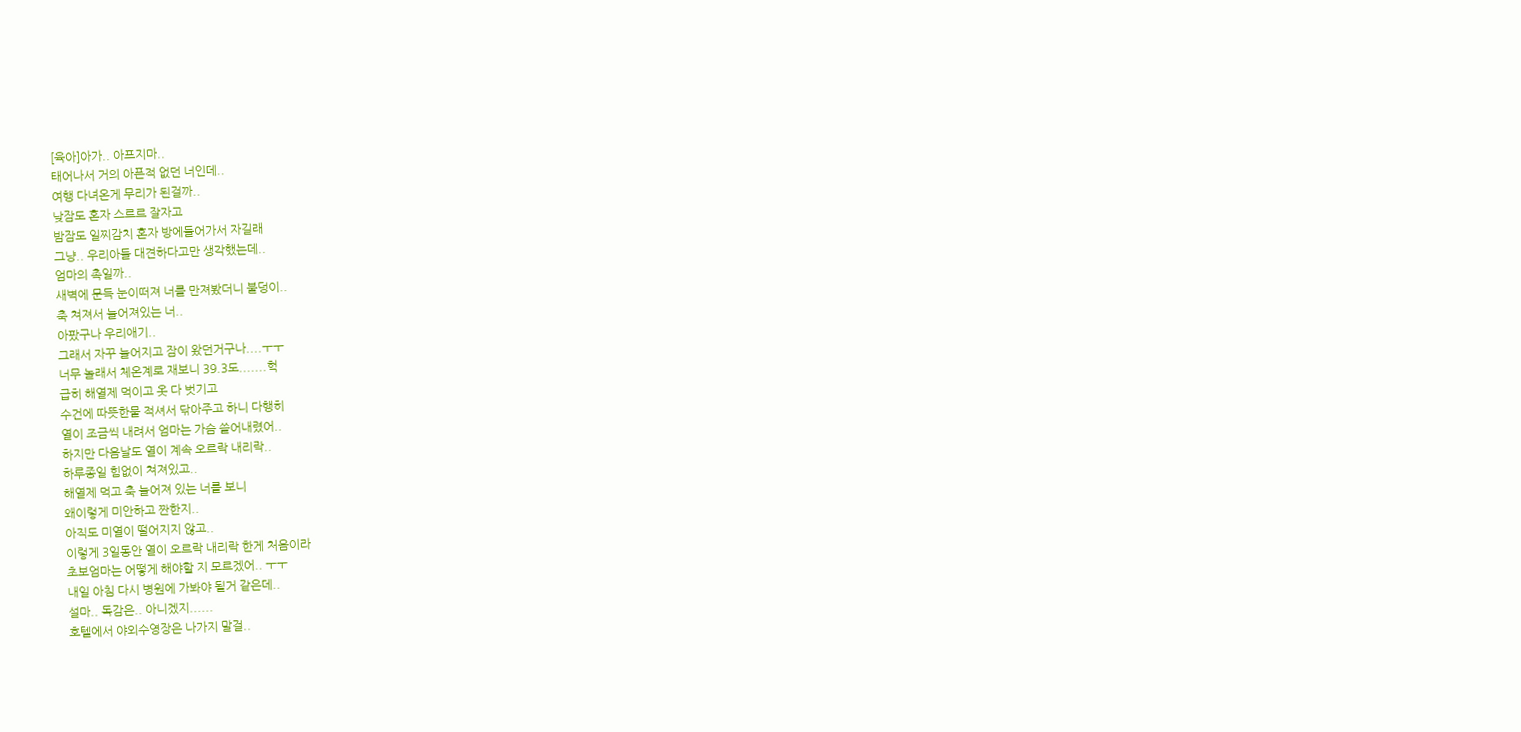[육아]아가.. 아프지마..
태어나서 거의 아픈적 없던 너인데..
여행 다녀온게 무리가 된걸까..
낮잠도 혼자 스르르 잘자고
밤잠도 일찌감치 혼자 방에들어가서 자길래
그냥.. 우리아들 대견하다고만 생각했는데..
엄마의 촉일까..
새벽에 문득 눈이떠져 너를 만져봤더니 불덩이..
축 쳐져서 늘어져있는 너..
아팠구나 우리애기..
그래서 자꾸 늘어지고 잠이 왔던거구나....ㅜㅜ
너무 놀래서 체온계로 재보니 39.3도.......헉
급히 해열제 먹이고 옷 다 벗기고
수건에 따뜻한물 적셔서 닦아주고 하니 다행히
열이 조금씩 내려서 엄마는 가슴 쓸어내렸어..
하지만 다음날도 열이 계속 오르락 내리락..
하루종일 힘없이 쳐져있고..
해열제 먹고 축 늘어져 있는 너를 보니
왜이렇게 미안하고 짠한지..
아직도 미열이 떨어지지 않고..
이렇게 3일동안 열이 오르락 내리락 한게 처음이라
초보엄마는 어떻게 해야할 지 모르겠어.. ㅜㅜ
내일 아침 다시 병원에 가봐야 될거 같은데..
설마.. 독감은.. 아니겠지......
호텔에서 야외수영장은 나가지 말걸..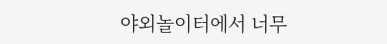야외놀이터에서 너무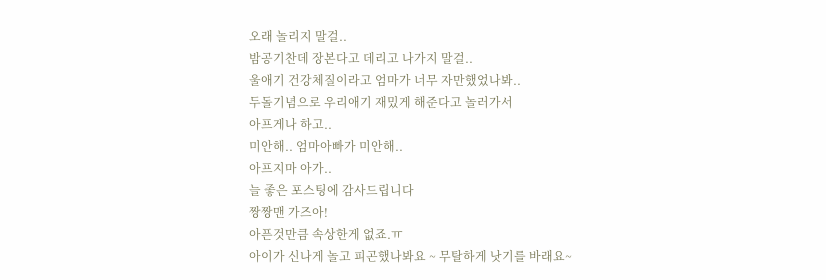오래 놀리지 말걸..
밤공기찬데 장본다고 데리고 나가지 말걸..
울애기 건강체질이라고 엄마가 너무 자만했었나봐..
두돌기념으로 우리애기 재밌게 해준다고 놀러가서
아프게나 하고..
미안해.. 엄마아빠가 미안해..
아프지마 아가..
늘 좋은 포스팅에 감사드립니다
짱짱맨 가즈아!
아픈것만큼 속상한게 없죠.ㅠ
아이가 신나게 놀고 피곤했나봐요 ~ 무탈하게 낫기를 바래요~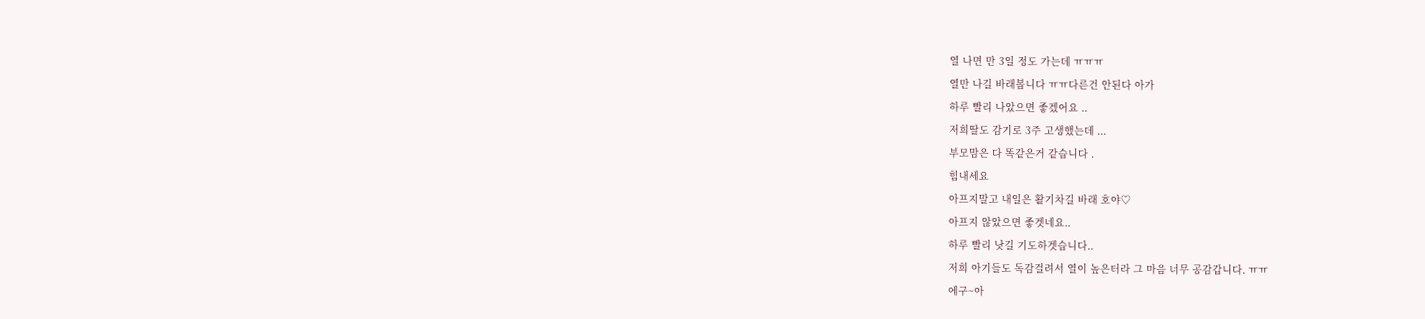열 나면 만 3일 정도 가는데 ㅠㅠㅠ
열만 나길 바래봅니다 ㅠㅠ다른건 안된다 아가
하루 빨리 나았으면 좋겠어요 ..
저희딸도 감기로 3주 고생했는데 ...
부모맘은 다 똑같은거 같습니다 .
힘내세요
아프지말고 내일은 활기차길 바래 호야♡
아프지 않았으면 좋겟네요..
하루 빨리 낫길 기도하겟습니다..
저희 아기들도 독감걸려서 열이 높은터라 그 마음 너무 공감갑니다. ㅠㅠ
에구~아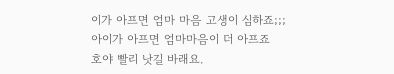이가 아프면 엄마 마음 고생이 심하죠;;;
아이가 아프면 엄마마음이 더 아프죠
호야 빨리 낫길 바래요.